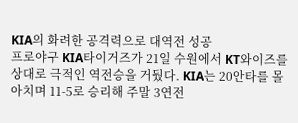KIA의 화려한 공격력으로 대역전 성공
프로야구 KIA타이거즈가 21일 수원에서 KT와이즈를 상대로 극적인 역전승을 거뒀다. KIA는 20안타를 몰아치며 11-5로 승리해 주말 3연전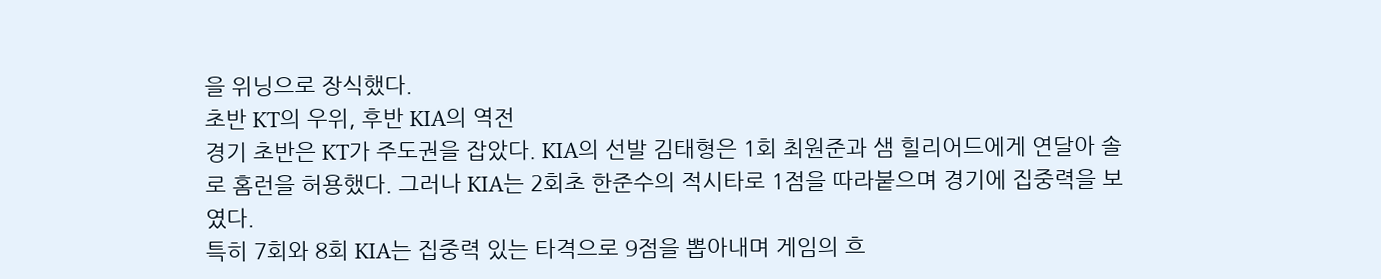을 위닝으로 장식했다.
초반 KT의 우위, 후반 KIA의 역전
경기 초반은 KT가 주도권을 잡았다. KIA의 선발 김태형은 1회 최원준과 샘 힐리어드에게 연달아 솔로 홈런을 허용했다. 그러나 KIA는 2회초 한준수의 적시타로 1점을 따라붙으며 경기에 집중력을 보였다.
특히 7회와 8회 KIA는 집중력 있는 타격으로 9점을 뽑아내며 게임의 흐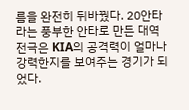름을 완전히 뒤바꿨다. 20안타라는 풍부한 안타로 만든 대역전극은 KIA의 공격력이 얼마나 강력한지를 보여주는 경기가 되었다.